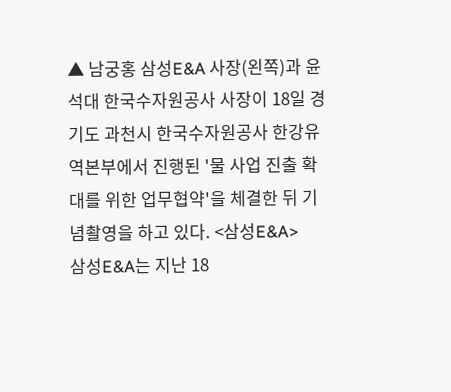▲ 남궁홍 삼성E&A 사장(왼쪽)과 윤석대 한국수자원공사 사장이 18일 경기도 과천시 한국수자원공사 한강유역본부에서 진행된 '물 사업 진출 확대를 위한 업무협약'을 체결한 뒤 기념촬영을 하고 있다. <삼성E&A>
삼성E&A는 지난 18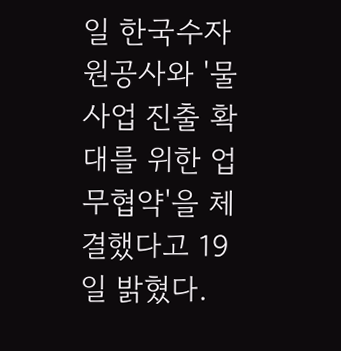일 한국수자원공사와 '물 사업 진출 확대를 위한 업무협약'을 체결했다고 19일 밝혔다.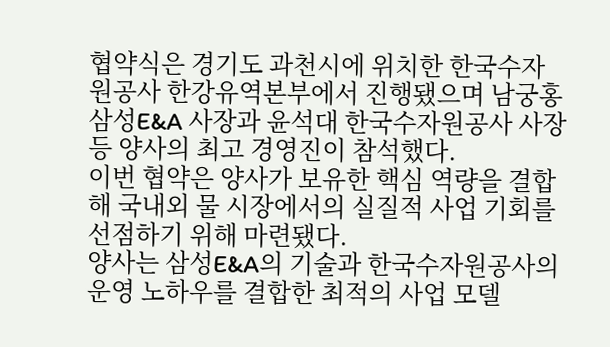협약식은 경기도 과천시에 위치한 한국수자원공사 한강유역본부에서 진행됐으며 남궁홍 삼성E&A 사장과 윤석대 한국수자원공사 사장 등 양사의 최고 경영진이 참석했다.
이번 협약은 양사가 보유한 핵심 역량을 결합해 국내외 물 시장에서의 실질적 사업 기회를 선점하기 위해 마련됐다.
양사는 삼성E&A의 기술과 한국수자원공사의 운영 노하우를 결합한 최적의 사업 모델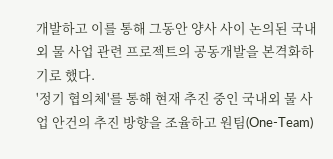개발하고 이를 통해 그동안 양사 사이 논의된 국내외 물 사업 관련 프로젝트의 공동개발을 본격화하기로 했다.
'정기 협의체'를 통해 현재 추진 중인 국내외 물 사업 안건의 추진 방향을 조율하고 원팀(One-Team)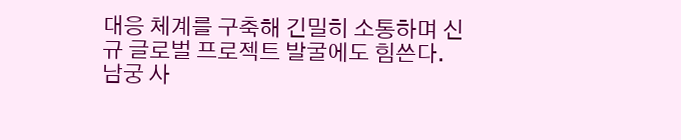대응 체계를 구축해 긴밀히 소통하며 신규 글로벌 프로젝트 발굴에도 힘쓴다.
남궁 사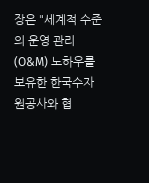장은 "세계적 수준의 운영 관리(O&M) 노하우를 보유한 한국수자원공사와 협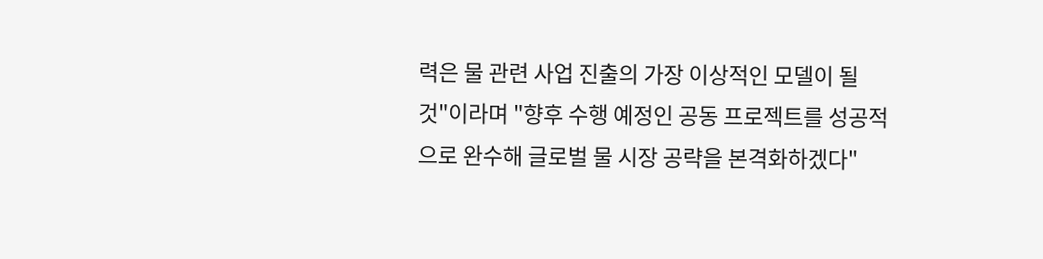력은 물 관련 사업 진출의 가장 이상적인 모델이 될 것"이라며 "향후 수행 예정인 공동 프로젝트를 성공적으로 완수해 글로벌 물 시장 공략을 본격화하겠다"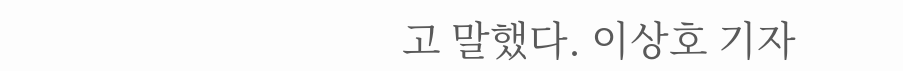고 말했다. 이상호 기자